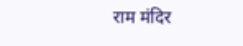राम मंदिर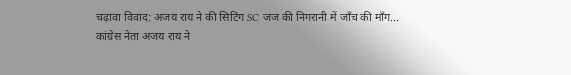चढ़ावा विवाद: अजय राय ने की सिटिंग SC जज की निगरानी में जाँच की माँग...
कांग्रेस नेता अजय राय ने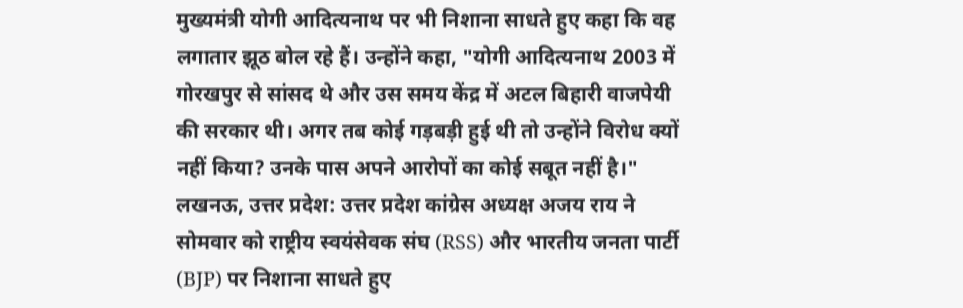मुख्यमंत्री योगी आदित्यनाथ पर भी निशाना साधते हुए कहा कि वह लगातार झूठ बोल रहे हैं। उन्होंने कहा, "योगी आदित्यनाथ 2003 में गोरखपुर से सांसद थे और उस समय केंद्र में अटल बिहारी वाजपेयी की सरकार थी। अगर तब कोई गड़बड़ी हुई थी तो उन्होंने विरोध क्यों नहीं किया? उनके पास अपने आरोपों का कोई सबूत नहीं है।"
लखनऊ, उत्तर प्रदेश: उत्तर प्रदेश कांग्रेस अध्यक्ष अजय राय ने सोमवार को राष्ट्रीय स्वयंसेवक संघ (RSS) और भारतीय जनता पार्टी (BJP) पर निशाना साधते हुए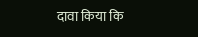दावा किया कि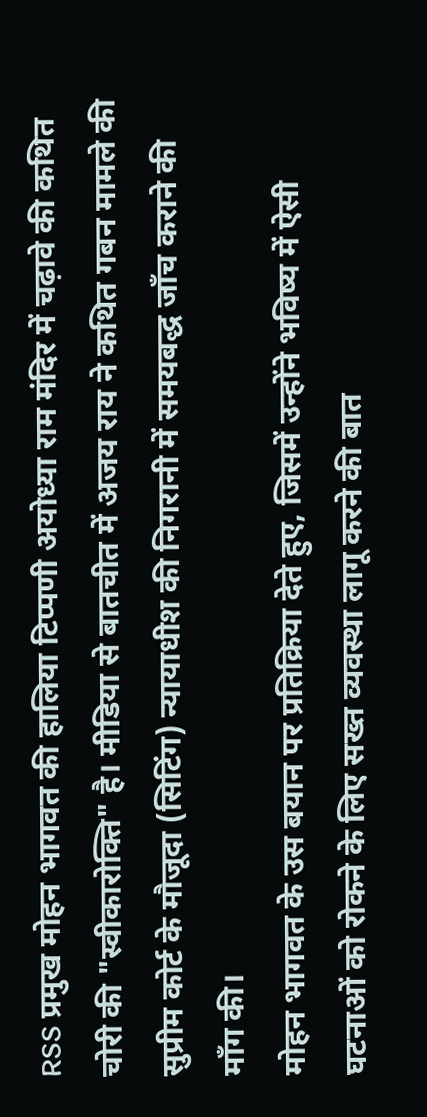RSS प्रमुख मोहन भागवत की हालिया टिप्पणी अयोध्या राम मंदिर में चढ़ावे की कथित चोरी की "स्वीकारोक्ति" है। मीडिया से बातचीत में अजय राय ने कथित गबन मामले की सुप्रीम कोर्ट के मौजूदा (सिटिंग) न्यायाधीश की निगरानी में समयबद्ध जाँच कराने की माँग की।
मोहन भागवत के उस बयान पर प्रतिक्रिया देते हुए, जिसमें उन्होंने भविष्य में ऐसी घटनाओं को रोकने के लिए सख्त व्यवस्था लागू करने की बात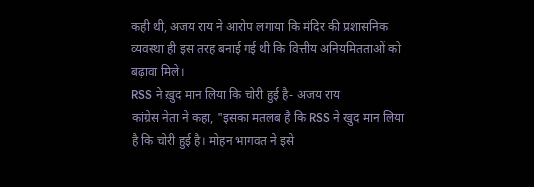कही थी, अजय राय ने आरोप लगाया कि मंदिर की प्रशासनिक व्यवस्था ही इस तरह बनाई गई थी कि वित्तीय अनियमितताओं को बढ़ावा मिले।
RSS ने ख़ुद मान लिया कि चोरी हुई है- अजय राय
कांग्रेस नेता ने कहा, "इसका मतलब है कि RSS ने खुद मान लिया है कि चोरी हुई है। मोहन भागवत ने इसे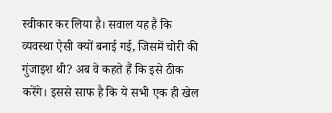स्वीकार कर लिया है। सवाल यह है कि व्यवस्था ऐसी क्यों बनाई गई, जिसमें चोरी की गुंजाइश थी? अब वे कहते हैं कि इसे ठीक करेंगे। इससे साफ है कि ये सभी एक ही खेल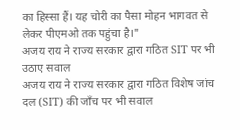का हिस्सा हैं। यह चोरी का पैसा मोहन भागवत से लेकर पीएमओ तक पहुंचा है।"
अजय राय ने राज्य सरकार द्वारा गठित SIT पर भी उठाए सवाल
अजय राय ने राज्य सरकार द्वारा गठित विशेष जांच दल (SIT) की जाँच पर भी सवाल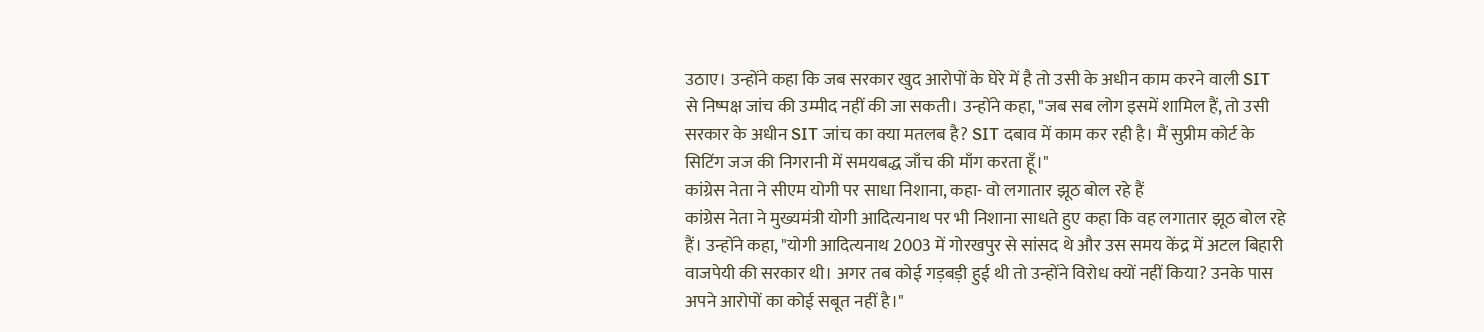उठाए। उन्होंने कहा कि जब सरकार खुद आरोपों के घेरे में है तो उसी के अधीन काम करने वाली SIT से निष्पक्ष जांच की उम्मीद नहीं की जा सकती। उन्होंने कहा, "जब सब लोग इसमें शामिल हैं, तो उसी सरकार के अधीन SIT जांच का क्या मतलब है? SIT दबाव में काम कर रही है। मैं सुप्रीम कोर्ट के सिटिंग जज की निगरानी में समयबद्ध जाँच की माँग करता हूँ।"
कांग्रेस नेता ने सीएम योगी पर साधा निशाना, कहा- वो लगातार झूठ बोल रहे हैं
कांग्रेस नेता ने मुख्यमंत्री योगी आदित्यनाथ पर भी निशाना साधते हुए कहा कि वह लगातार झूठ बोल रहे हैं। उन्होंने कहा, "योगी आदित्यनाथ 2003 में गोरखपुर से सांसद थे और उस समय केंद्र में अटल बिहारी वाजपेयी की सरकार थी। अगर तब कोई गड़बड़ी हुई थी तो उन्होंने विरोध क्यों नहीं किया? उनके पास अपने आरोपों का कोई सबूत नहीं है।"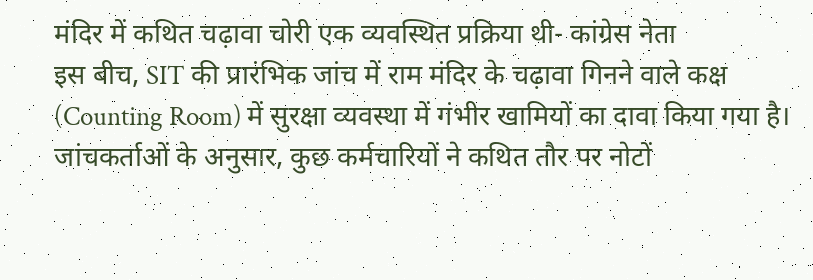मंदिर में कथित चढ़ावा चोरी एक व्यवस्थित प्रक्रिया थी- कांग्रेस नेता
इस बीच, SIT की प्रारंभिक जांच में राम मंदिर के चढ़ावा गिनने वाले कक्ष (Counting Room) में सुरक्षा व्यवस्था में गंभीर खामियों का दावा किया गया है। जांचकर्ताओं के अनुसार, कुछ कर्मचारियों ने कथित तौर पर नोटों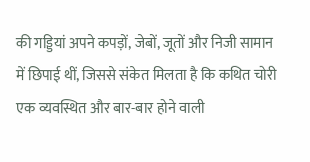की गड्डियां अपने कपड़ों, जेबों, जूतों और निजी सामान में छिपाई थीं, जिससे संकेत मिलता है कि कथित चोरी एक व्यवस्थित और बार-बार होने वाली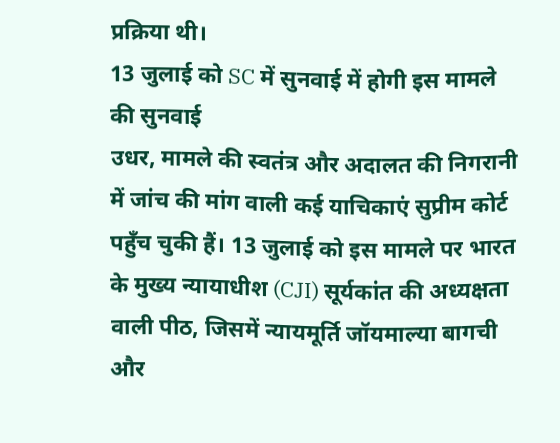प्रक्रिया थी।
13 जुलाई को SC में सुनवाई में होगी इस मामले की सुनवाई
उधर, मामले की स्वतंत्र और अदालत की निगरानी में जांच की मांग वाली कई याचिकाएं सुप्रीम कोर्ट पहुँच चुकी हैं। 13 जुलाई को इस मामले पर भारत के मुख्य न्यायाधीश (CJI) सूर्यकांत की अध्यक्षता वाली पीठ, जिसमें न्यायमूर्ति जॉयमाल्या बागची और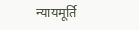न्यायमूर्ति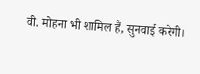वी. मोहना भी शामिल हैं, सुनवाई करेगी।